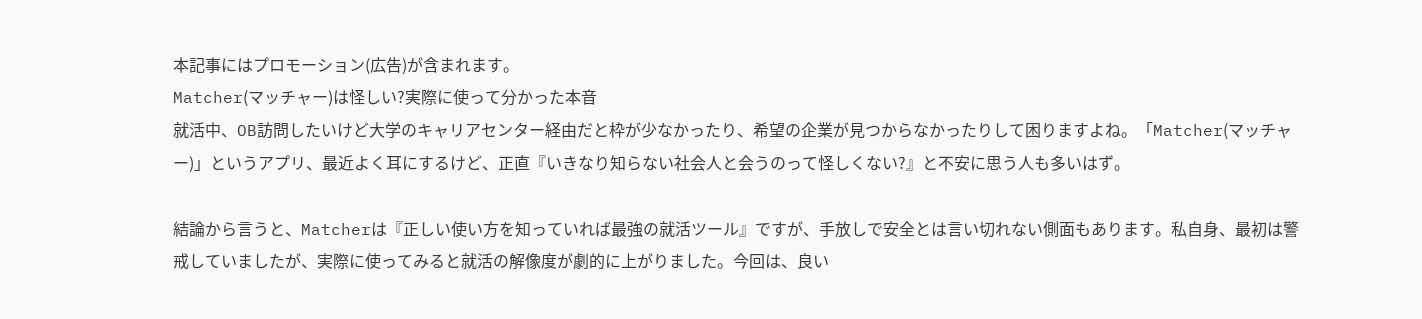本記事にはプロモーション(広告)が含まれます。
Matcher(マッチャー)は怪しい?実際に使って分かった本音
就活中、OB訪問したいけど大学のキャリアセンター経由だと枠が少なかったり、希望の企業が見つからなかったりして困りますよね。「Matcher(マッチャー)」というアプリ、最近よく耳にするけど、正直『いきなり知らない社会人と会うのって怪しくない?』と不安に思う人も多いはず。

結論から言うと、Matcherは『正しい使い方を知っていれば最強の就活ツール』ですが、手放しで安全とは言い切れない側面もあります。私自身、最初は警戒していましたが、実際に使ってみると就活の解像度が劇的に上がりました。今回は、良い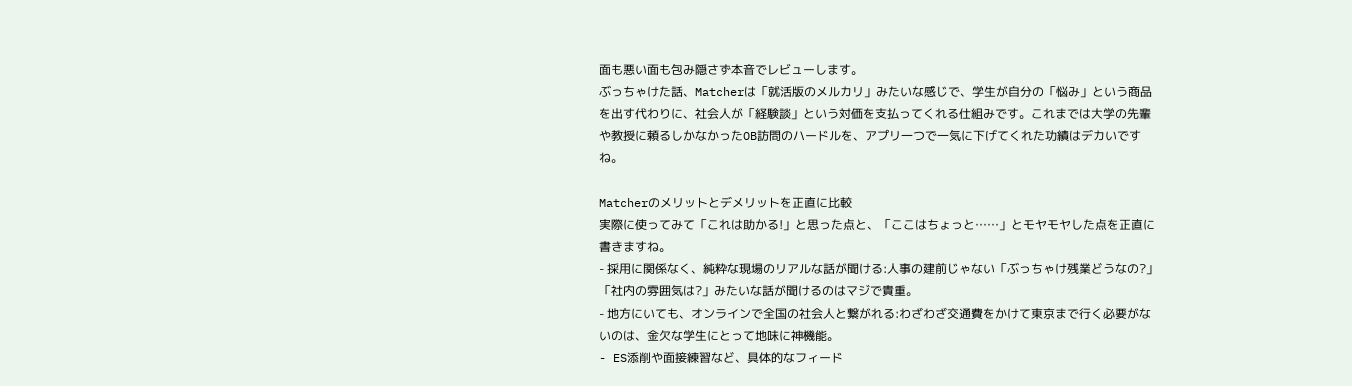面も悪い面も包み隠さず本音でレビューします。
ぶっちゃけた話、Matcherは「就活版のメルカリ」みたいな感じで、学生が自分の「悩み」という商品を出す代わりに、社会人が「経験談」という対価を支払ってくれる仕組みです。これまでは大学の先輩や教授に頼るしかなかったOB訪問のハードルを、アプリ一つで一気に下げてくれた功績はデカいですね。

Matcherのメリットとデメリットを正直に比較
実際に使ってみて「これは助かる!」と思った点と、「ここはちょっと……」とモヤモヤした点を正直に書きますね。
- 採用に関係なく、純粋な現場のリアルな話が聞ける:人事の建前じゃない「ぶっちゃけ残業どうなの?」「社内の雰囲気は?」みたいな話が聞けるのはマジで貴重。
- 地方にいても、オンラインで全国の社会人と繋がれる:わざわざ交通費をかけて東京まで行く必要がないのは、金欠な学生にとって地味に神機能。
- ES添削や面接練習など、具体的なフィード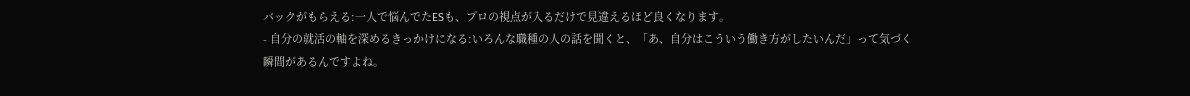バックがもらえる:一人で悩んでたESも、プロの視点が入るだけで見違えるほど良くなります。
- 自分の就活の軸を深めるきっかけになる:いろんな職種の人の話を聞くと、「あ、自分はこういう働き方がしたいんだ」って気づく瞬間があるんですよね。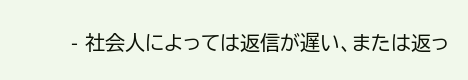- 社会人によっては返信が遅い、または返っ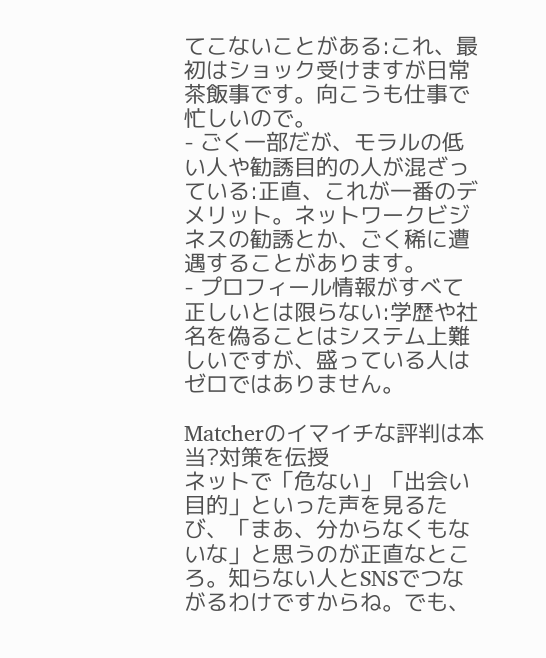てこないことがある:これ、最初はショック受けますが日常茶飯事です。向こうも仕事で忙しいので。
- ごく一部だが、モラルの低い人や勧誘目的の人が混ざっている:正直、これが一番のデメリット。ネットワークビジネスの勧誘とか、ごく稀に遭遇することがあります。
- プロフィール情報がすべて正しいとは限らない:学歴や社名を偽ることはシステム上難しいですが、盛っている人はゼロではありません。

Matcherのイマイチな評判は本当?対策を伝授
ネットで「危ない」「出会い目的」といった声を見るたび、「まあ、分からなくもないな」と思うのが正直なところ。知らない人とSNSでつながるわけですからね。でも、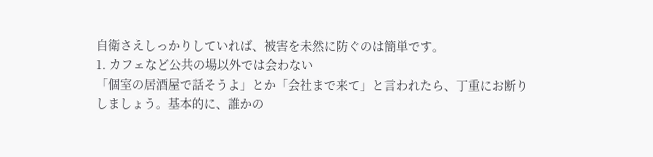自衛さえしっかりしていれば、被害を未然に防ぐのは簡単です。
1. カフェなど公共の場以外では会わない
「個室の居酒屋で話そうよ」とか「会社まで来て」と言われたら、丁重にお断りしましょう。基本的に、誰かの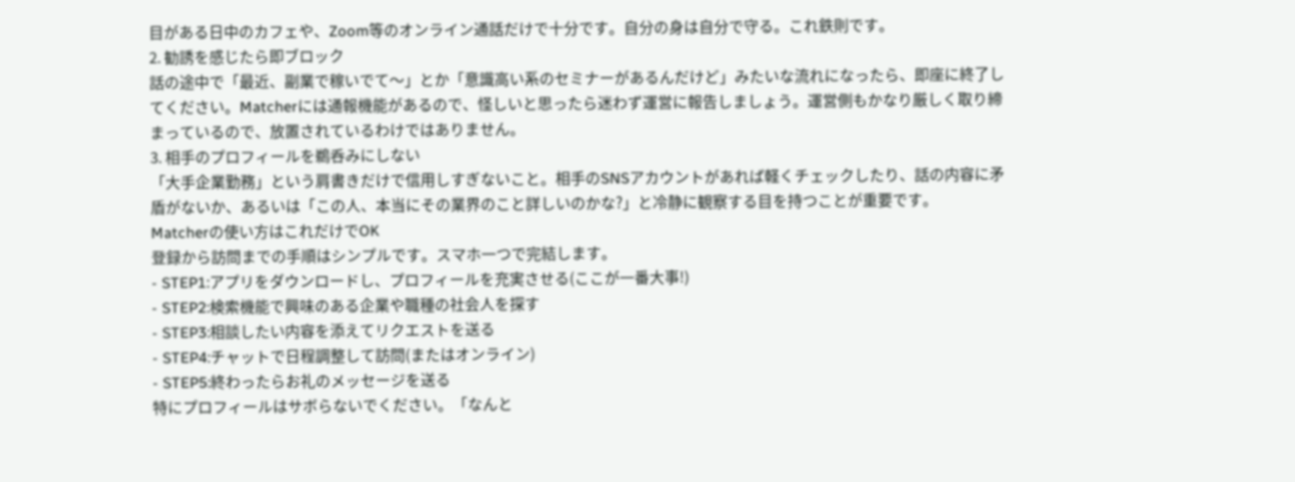目がある日中のカフェや、Zoom等のオンライン通話だけで十分です。自分の身は自分で守る。これ鉄則です。
2. 勧誘を感じたら即ブロック
話の途中で「最近、副業で稼いでて〜」とか「意識高い系のセミナーがあるんだけど」みたいな流れになったら、即座に終了してください。Matcherには通報機能があるので、怪しいと思ったら迷わず運営に報告しましょう。運営側もかなり厳しく取り締まっているので、放置されているわけではありません。
3. 相手のプロフィールを鵜呑みにしない
「大手企業勤務」という肩書きだけで信用しすぎないこと。相手のSNSアカウントがあれば軽くチェックしたり、話の内容に矛盾がないか、あるいは「この人、本当にその業界のこと詳しいのかな?」と冷静に観察する目を持つことが重要です。
Matcherの使い方はこれだけでOK
登録から訪問までの手順はシンプルです。スマホ一つで完結します。
- STEP1:アプリをダウンロードし、プロフィールを充実させる(ここが一番大事!)
- STEP2:検索機能で興味のある企業や職種の社会人を探す
- STEP3:相談したい内容を添えてリクエストを送る
- STEP4:チャットで日程調整して訪問(またはオンライン)
- STEP5:終わったらお礼のメッセージを送る
特にプロフィールはサボらないでください。「なんと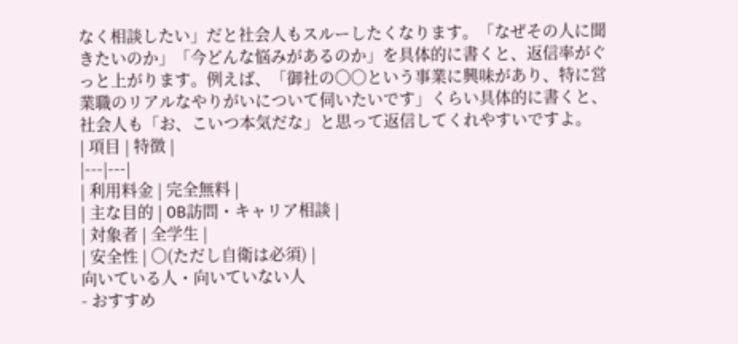なく相談したい」だと社会人もスルーしたくなります。「なぜその人に聞きたいのか」「今どんな悩みがあるのか」を具体的に書くと、返信率がぐっと上がります。例えば、「御社の〇〇という事業に興味があり、特に営業職のリアルなやりがいについて伺いたいです」くらい具体的に書くと、社会人も「お、こいつ本気だな」と思って返信してくれやすいですよ。
| 項目 | 特徴 |
|---|---|
| 利用料金 | 完全無料 |
| 主な目的 | OB訪問・キャリア相談 |
| 対象者 | 全学生 |
| 安全性 | 〇(ただし自衛は必須) |
向いている人・向いていない人
- おすすめ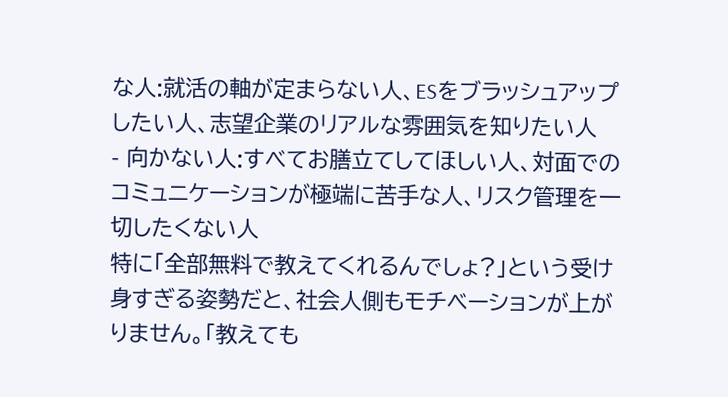な人:就活の軸が定まらない人、ESをブラッシュアップしたい人、志望企業のリアルな雰囲気を知りたい人
- 向かない人:すべてお膳立てしてほしい人、対面でのコミュニケーションが極端に苦手な人、リスク管理を一切したくない人
特に「全部無料で教えてくれるんでしょ?」という受け身すぎる姿勢だと、社会人側もモチベーションが上がりません。「教えても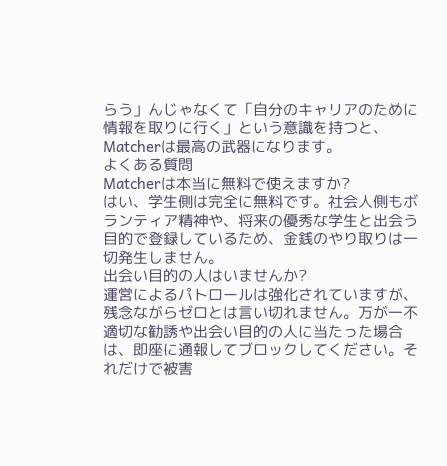らう」んじゃなくて「自分のキャリアのために情報を取りに行く」という意識を持つと、Matcherは最高の武器になります。
よくある質問
Matcherは本当に無料で使えますか?
はい、学生側は完全に無料です。社会人側もボランティア精神や、将来の優秀な学生と出会う目的で登録しているため、金銭のやり取りは一切発生しません。
出会い目的の人はいませんか?
運営によるパトロールは強化されていますが、残念ながらゼロとは言い切れません。万が一不適切な勧誘や出会い目的の人に当たった場合は、即座に通報してブロックしてください。それだけで被害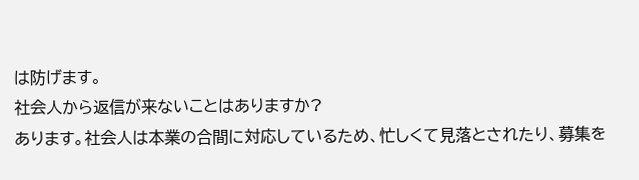は防げます。
社会人から返信が来ないことはありますか?
あります。社会人は本業の合間に対応しているため、忙しくて見落とされたり、募集を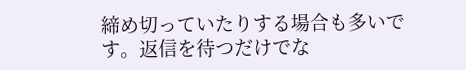締め切っていたりする場合も多いです。返信を待つだけでな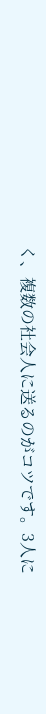く、複数の社会人に送るのがコツです。3人に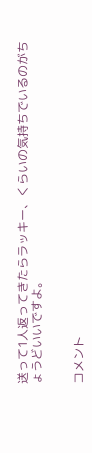送って1人返ってきたらラッキー、くらいの気持ちでいるのがちょうどいいですよ。


コメント